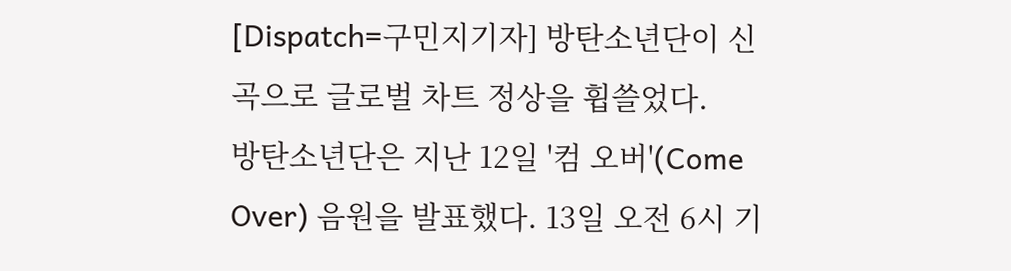[Dispatch=구민지기자] 방탄소년단이 신곡으로 글로벌 차트 정상을 휩쓸었다.
방탄소년단은 지난 12일 '컴 오버'(Come Over) 음원을 발표했다. 13일 오전 6시 기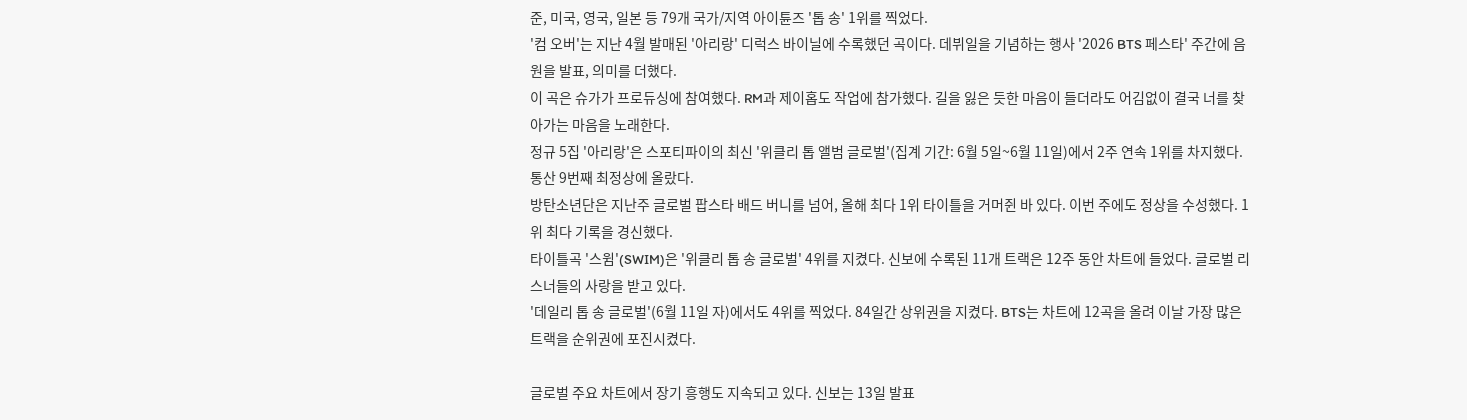준, 미국, 영국, 일본 등 79개 국가/지역 아이튠즈 '톱 송' 1위를 찍었다.
'컴 오버'는 지난 4월 발매된 '아리랑' 디럭스 바이닐에 수록했던 곡이다. 데뷔일을 기념하는 행사 '2026 BTS 페스타' 주간에 음원을 발표, 의미를 더했다.
이 곡은 슈가가 프로듀싱에 참여했다. RM과 제이홉도 작업에 참가했다. 길을 잃은 듯한 마음이 들더라도 어김없이 결국 너를 찾아가는 마음을 노래한다.
정규 5집 '아리랑'은 스포티파이의 최신 '위클리 톱 앨범 글로벌'(집계 기간: 6월 5일~6월 11일)에서 2주 연속 1위를 차지했다. 통산 9번째 최정상에 올랐다.
방탄소년단은 지난주 글로벌 팝스타 배드 버니를 넘어, 올해 최다 1위 타이틀을 거머쥔 바 있다. 이번 주에도 정상을 수성했다. 1위 최다 기록을 경신했다.
타이틀곡 '스윔'(SWIM)은 '위클리 톱 송 글로벌' 4위를 지켰다. 신보에 수록된 11개 트랙은 12주 동안 차트에 들었다. 글로벌 리스너들의 사랑을 받고 있다.
'데일리 톱 송 글로벌'(6월 11일 자)에서도 4위를 찍었다. 84일간 상위권을 지켰다. BTS는 차트에 12곡을 올려 이날 가장 많은 트랙을 순위권에 포진시켰다.

글로벌 주요 차트에서 장기 흥행도 지속되고 있다. 신보는 13일 발표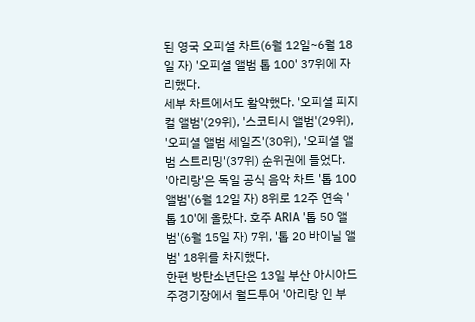된 영국 오피셜 차트(6월 12일~6월 18일 자) '오피셜 앨범 톱 100' 37위에 자리했다.
세부 차트에서도 활약했다. '오피셜 피지컬 앨범'(29위), '스코티시 앨범'(29위), '오피셜 앨범 세일즈'(30위), '오피셜 앨범 스트리밍'(37위) 순위권에 들었다.
'아리랑'은 독일 공식 음악 차트 '톱 100 앨범'(6월 12일 자) 8위로 12주 연속 '톱 10'에 올랐다. 호주 ARIA '톱 50 앨범'(6월 15일 자) 7위, '톱 20 바이닐 앨범' 18위를 차지했다.
한편 방탄소년단은 13일 부산 아시아드 주경기장에서 월드투어 '아리랑 인 부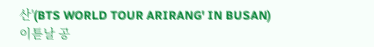산'(BTS WORLD TOUR ARIRANG' IN BUSAN) 이튿날 공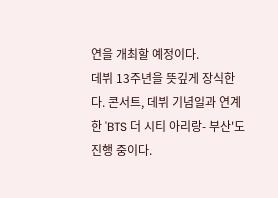연을 개최할 예정이다.
데뷔 13주년을 뜻깊게 장식한다. 콘서트, 데뷔 기념일과 연계한 'BTS 더 시티 아리랑- 부산'도 진행 중이다.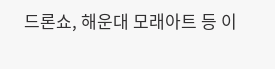드론쇼, 해운대 모래아트 등 이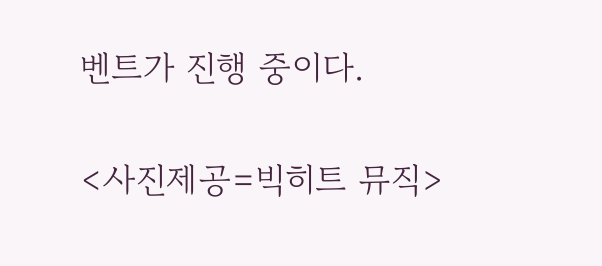벤트가 진행 중이다.

<사진제공=빅히트 뮤직>